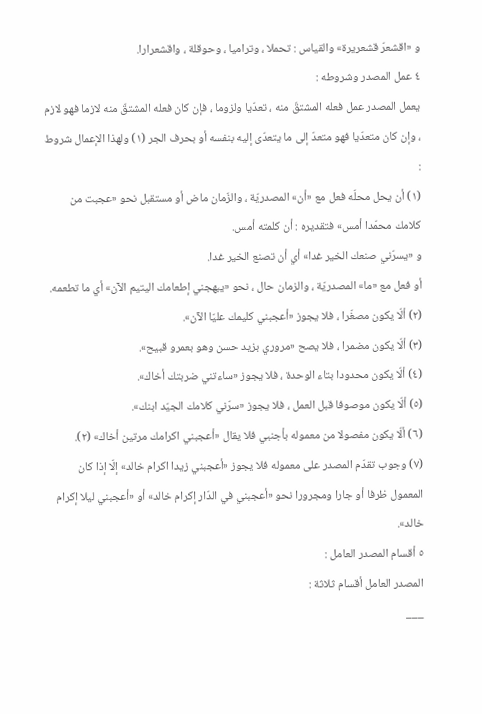و «اقشعرّ قشعريرة» والقياس : تحملا ، وتراميا ، وحوقلة ، واقشعرارا.
٤ عمل المصدر وشروطه :
يعمل المصدر عمل فعله المشتقّ منه ، تعدّيا ولزوما ، فإن كان فعله المشتقّ منه لازما فهو لازم ، وإن كان متعدّيا فهو متعدّ إلى ما يتعدّى إليه بنفسه أو بحرف الجر (١) ولهذا الإعمال شروط :
(١) أن يحل محلّه فعل مع «أن» المصدريّة ، والزّمان ماض أو مستقبل نحو «عجبت من كلامك محمّدا أمس» فتقديره : أن كلمته أمس.
و «يسرّني صنعك الخير غدا» أي أن تصنع الخير غدا.
أو فعل مع «ما» المصدريّة ، والزمان حال ، نحو «يبهجني إطعامك اليتيم الآن» أي ما تطعمه.
(٢) ألّا يكون مصغّرا ، فلا يجوز «أعجبني كليمك عليّا الآن».
(٣) ألّا يكون مضمرا ، فلا يصح «مروري بزيد حسن وهو بعمرو قبيح».
(٤) ألّا يكون محدودا بتاء الوحدة ، فلا يجوز «ساءتني ضربتك أخاك».
(٥) ألّا يكون موصوفا قبل العمل ، فلا يجوز «سرّني كلامك الجيّد ابنك».
(٦) ألّا يكون مفصولا من معموله بأجنبي فلا يقال «أعجبني اكرامك مرتين أخاك» (٢).
(٧) وجوب تقدّم المصدر على معموله فلا يجوز «أعجبني زيدا اكرام خالد» إلّا إذا كان المعمول ظرفا أو جارا ومجرورا نحو «أعجبني في الدّار إكرام خالد» أو «أعجبني ليلا إكرام خالد».
٥ أقسام المصدر العامل :
المصدر العامل أقسام ثلاثة :
___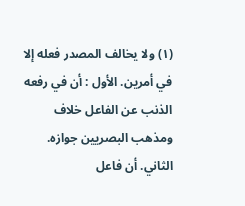(١) ولا يخالف المصدر فعله إلا في أمرين. الأول : أن في رفعه الذنب عن الفاعل خلاف ومذهب البصريين جوازه. الثاني. أن فاعل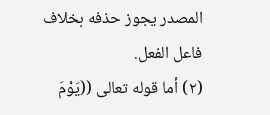المصدر يجوز حذفه بخلاف فاعل الفعل.
(٢) أما قوله تعالى ((يَوْمَ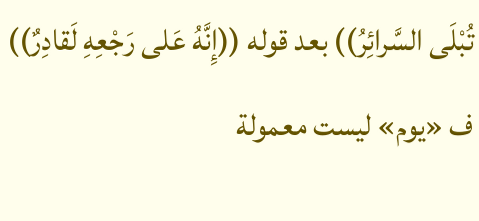تُبْلَى السَّرائِرُ)) بعد قوله ((إِنَّهُ عَلى رَجْعِهِ لَقادِرٌ)) ف «يوم» ليست معمولة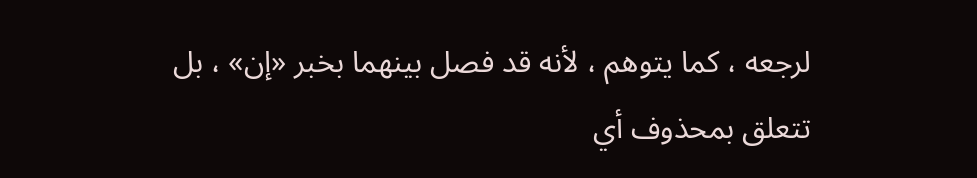لرجعه ، كما يتوهم ، لأنه قد فصل بينهما بخبر «إن» ، بل تتعلق بمحذوف أي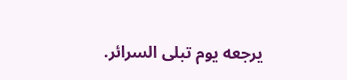يرجعه يوم تبلى السرائر.